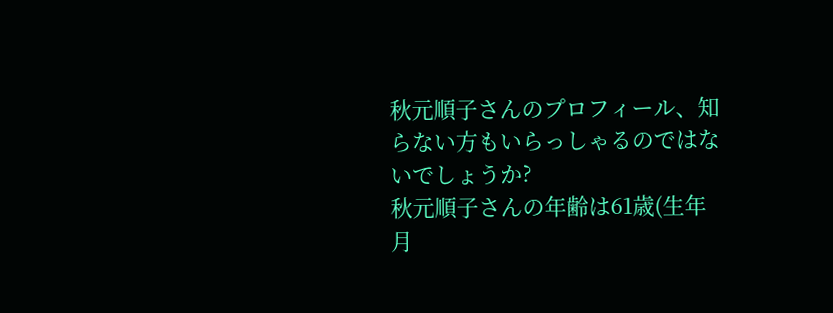秋元順子さんのプロフィール、知らない方もいらっしゃるのではないでしょうか?
秋元順子さんの年齢は61歳(生年月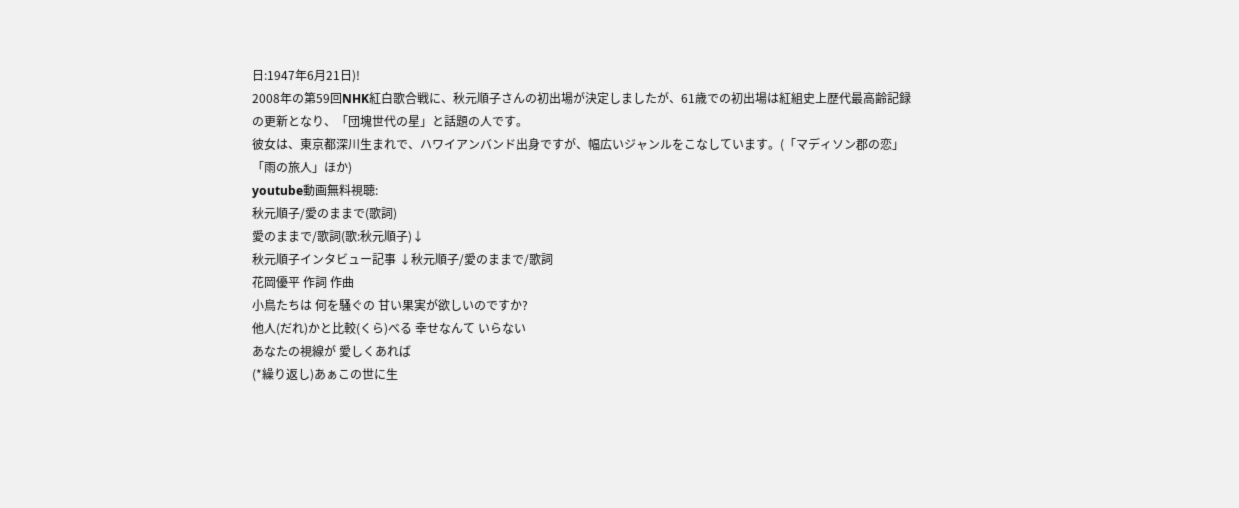日:1947年6月21日)!
2008年の第59回NHK紅白歌合戦に、秋元順子さんの初出場が決定しましたが、61歳での初出場は紅組史上歴代最高齢記録の更新となり、「団塊世代の星」と話題の人です。
彼女は、東京都深川生まれで、ハワイアンバンド出身ですが、幅広いジャンルをこなしています。(「マディソン郡の恋」「雨の旅人」ほか)
youtube動画無料視聴:
秋元順子/愛のままで(歌詞)
愛のままで/歌詞(歌:秋元順子)↓
秋元順子インタビュー記事 ↓秋元順子/愛のままで/歌詞
花岡優平 作詞 作曲
小鳥たちは 何を騒ぐの 甘い果実が欲しいのですか?
他人(だれ)かと比較(くら)べる 幸せなんて いらない
あなたの視線が 愛しくあれば
(*繰り返し)あぁこの世に生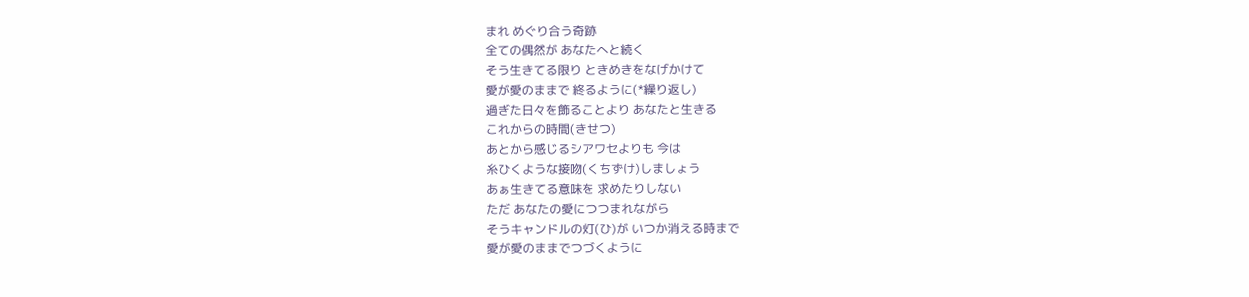まれ めぐり合う奇跡
全ての偶然が あなたへと続く
そう生きてる限り ときめきをなげかけて
愛が愛のままで 終るように(*繰り返し)
過ぎた日々を飾ることより あなたと生きる
これからの時間(きせつ)
あとから感じるシアワセよりも 今は
糸ひくような接吻(くちずけ)しましょう
あぁ生きてる意味を 求めたりしない
ただ あなたの愛につつまれながら
そうキャンドルの灯(ひ)が いつか消える時まで
愛が愛のままでつづくように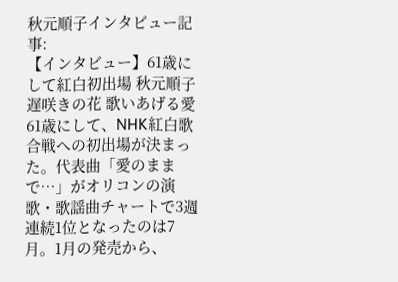秋元順子インタビュー記事:
【インタビュー】61歳にして紅白初出場 秋元順子 遅咲きの花 歌いあげる愛
61歳にして、NHK紅白歌合戦への初出場が決まった。代表曲「愛のままで…」がオリコンの演歌・歌謡曲チャートで3週連続1位となったのは7月。1月の発売から、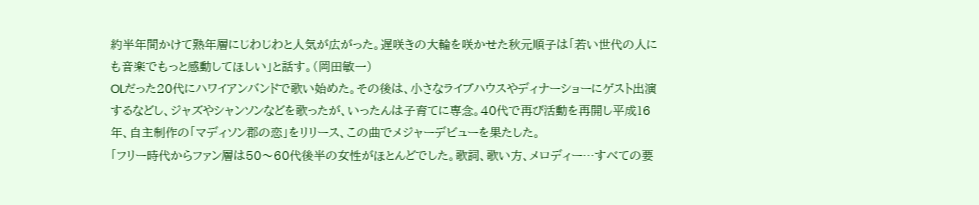約半年間かけて熟年層にじわじわと人気が広がった。遅咲きの大輪を咲かせた秋元順子は「若い世代の人にも音楽でもっと感動してほしい」と話す。(岡田敏一)
OLだった20代にハワイアンバンドで歌い始めた。その後は、小さなライブハウスやディナーショーにゲスト出演するなどし、ジャズやシャンソンなどを歌ったが、いったんは子育てに専念。40代で再び活動を再開し平成16年、自主制作の「マディソン郡の恋」をリリース、この曲でメジャーデビューを果たした。
「フリー時代からファン層は50〜60代後半の女性がほとんどでした。歌詞、歌い方、メロディー…すべての要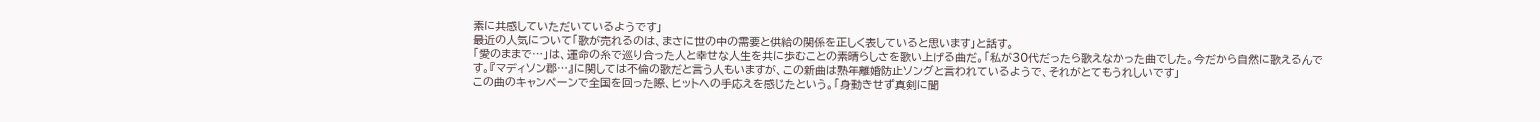素に共感していただいているようです」
最近の人気について「歌が売れるのは、まさに世の中の需要と供給の関係を正しく表していると思います」と話す。
「愛のままで…」は、運命の糸で巡り合った人と幸せな人生を共に歩むことの素晴らしさを歌い上げる曲だ。「私が30代だったら歌えなかった曲でした。今だから自然に歌えるんです。『マディソン郡…』に関しては不倫の歌だと言う人もいますが、この新曲は熟年離婚防止ソングと言われているようで、それがとてもうれしいです」
この曲のキャンペーンで全国を回った際、ヒットへの手応えを感じたという。「身動きせず真剣に聞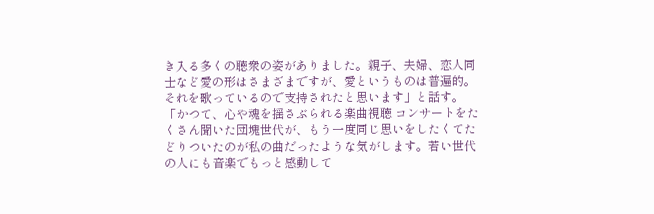き入る多くの聴衆の姿がありました。親子、夫婦、恋人同士など愛の形はさまざまですが、愛というものは普遍的。それを歌っているので支持されたと思います」と話す。
「かつて、心や魂を揺さぶられる楽曲視聴 コンサートをたくさん聞いた団塊世代が、もう一度同じ思いをしたくてたどりついたのが私の曲だったような気がします。若い世代の人にも音楽でもっと感動して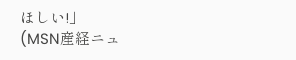ほしい!」
(MSN産経ニュ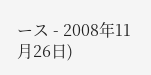ース - 2008年11月26日)